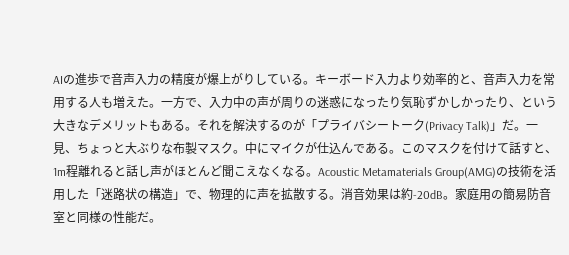AIの進歩で音声入力の精度が爆上がりしている。キーボード入力より効率的と、音声入力を常用する人も増えた。一方で、入力中の声が周りの迷惑になったり気恥ずかしかったり、という大きなデメリットもある。それを解決するのが「プライバシートーク(Privacy Talk)」だ。一見、ちょっと大ぶりな布製マスク。中にマイクが仕込んである。このマスクを付けて話すと、1m程離れると話し声がほとんど聞こえなくなる。Acoustic Metamaterials Group(AMG)の技術を活用した「迷路状の構造」で、物理的に声を拡散する。消音効果は約-20dB。家庭用の簡易防音室と同様の性能だ。